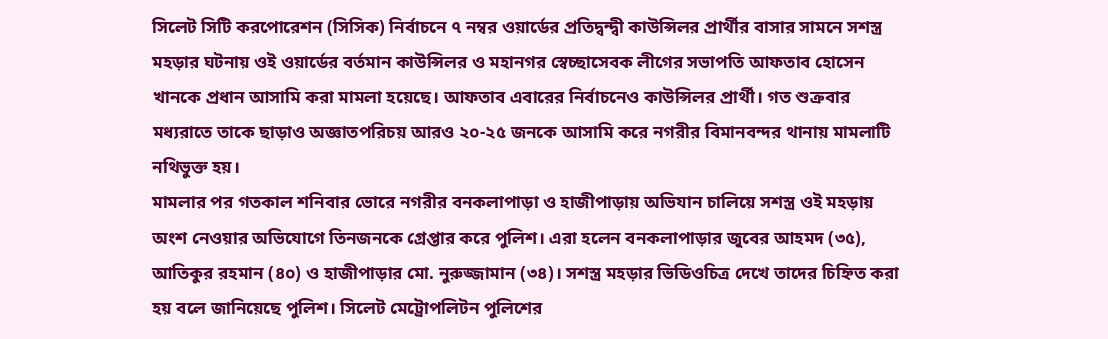সিলেট সিটি করপোরেশন (সিসিক) নির্বাচনে ৭ নম্বর ওয়ার্ডের প্রতিদ্বন্দ্বী কাউন্সিলর প্রার্থীর বাসার সামনে সশস্ত্র মহড়ার ঘটনায় ওই ওয়ার্ডের বর্তমান কাউন্সিলর ও মহানগর স্বেচ্ছাসেবক লীগের সভাপতি আফতাব হোসেন খানকে প্রধান আসামি করা মামলা হয়েছে। আফতাব এবারের নির্বাচনেও কাউন্সিলর প্রার্থী। গত শুক্রবার মধ্যরাতে তাকে ছাড়াও অজ্ঞাতপরিচয় আরও ২০-২৫ জনকে আসামি করে নগরীর বিমানবন্দর থানায় মামলাটি নথিভুক্ত হয়।
মামলার পর গতকাল শনিবার ভোরে নগরীর বনকলাপাড়া ও হাজীপাড়ায় অভিযান চালিয়ে সশস্ত্র ওই মহড়ায় অংশ নেওয়ার অভিযোগে তিনজনকে গ্রেপ্তার করে পুলিশ। এরা হলেন বনকলাপাড়ার জুবের আহমদ (৩৫), আতিকুর রহমান (৪০) ও হাজীপাড়ার মো. নুরুজ্জামান (৩৪)। সশস্ত্র মহড়ার ভিডিওচিত্র দেখে তাদের চিহ্নিত করা হয় বলে জানিয়েছে পুলিশ। সিলেট মেট্রোপলিটন পুলিশের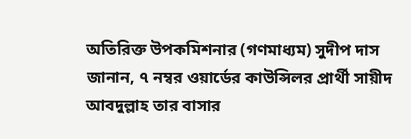অতিরিক্ত উপকমিশনার (গণমাধ্যম) সুদীপ দাস জানান, ৭ নম্বর ওয়ার্ডের কাউন্সিলর প্রার্থী সায়ীদ আবদুল্লাহ তার বাসার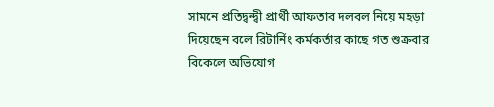সামনে প্রতিদ্বন্দ্বী প্রার্থী আফতাব দলবল নিয়ে মহড়া দিয়েছেন বলে রিটার্নিং কর্মকর্তার কাছে গত শুক্রবার বিকেলে অভিযোগ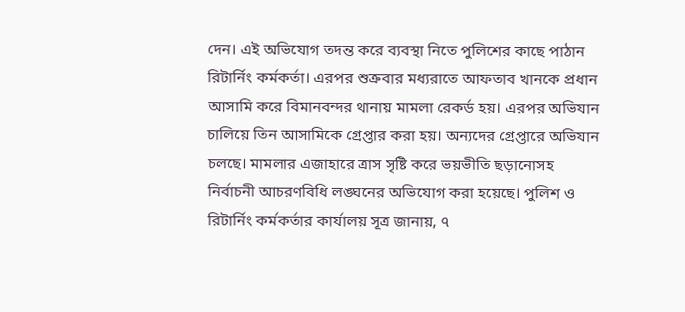দেন। এই অভিযোগ তদন্ত করে ব্যবস্থা নিতে পুলিশের কাছে পাঠান রিটার্নিং কর্মকর্তা। এরপর শুক্রবার মধ্যরাতে আফতাব খানকে প্রধান আসামি করে বিমানবন্দর থানায় মামলা রেকর্ড হয়। এরপর অভিযান চালিয়ে তিন আসামিকে গ্রেপ্তার করা হয়। অন্যদের গ্রেপ্তারে অভিযান চলছে। মামলার এজাহারে ত্রাস সৃষ্টি করে ভয়ভীতি ছড়ানোসহ নির্বাচনী আচরণবিধি লঙ্ঘনের অভিযোগ করা হয়েছে। পুলিশ ও রিটার্নিং কর্মকর্তার কার্যালয় সূত্র জানায়, ৭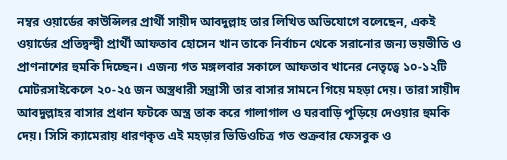নম্বর ওয়ার্ডের কাউন্সিলর প্রার্থী সায়ীদ আবদুল্লাহ তার লিখিত অভিযোগে বলেছেন, একই ওয়ার্ডের প্রতিদ্বন্দ্বী প্রার্থী আফতাব হোসেন খান তাকে নির্বাচন থেকে সরানোর জন্য ভয়ভীতি ও প্রাণনাশের হুমকি দিচ্ছেন। এজন্য গত মঙ্গলবার সকালে আফতাব খানের নেতৃত্বে ১০-১২টি মোটরসাইকেলে ২০-২৫ জন অস্ত্রধারী সন্ত্রাসী তার বাসার সামনে গিয়ে মহড়া দেয়। তারা সায়ীদ আবদুল্লাহর বাসার প্রধান ফটকে অস্ত্র তাক করে গালাগাল ও ঘরবাড়ি পুড়িয়ে দেওয়ার হুমকি দেয়। সিসি ক্যামেরায় ধারণকৃত এই মহড়ার ভিডিওচিত্র গত শুক্রবার ফেসবুক ও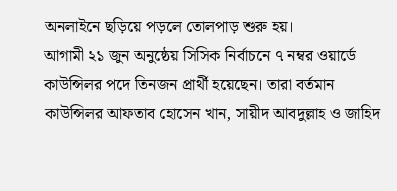অনলাইনে ছড়িয়ে পড়লে তোলপাড় শুরু হয়।
আগামী ২১ জুন অনুষ্ঠেয় সিসিক নির্বাচনে ৭ নম্বর ওয়ার্ডে কাউন্সিলর পদে তিনজন প্রার্থী হয়েছেন। তারা বর্তমান কাউন্সিলর আফতাব হোসেন খান, সায়ীদ আবদুল্লাহ ও জাহিদ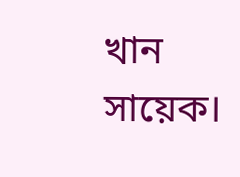খান সায়েক।